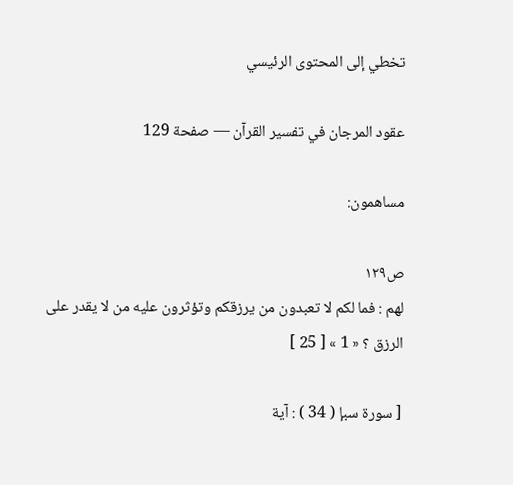تخطي إلى المحتوى الرئيسي

عقود المرجان في تفسير القرآن — صفحة 129

مساهمون:

ص١٢٩
لهم : فما لكم لا تعبدون من يرزقكم وتؤثرون عليه من لا يقدر على الرزق ؟ « 1 » [ 25 ]

[ سورة سبإ ( 34 ) : آية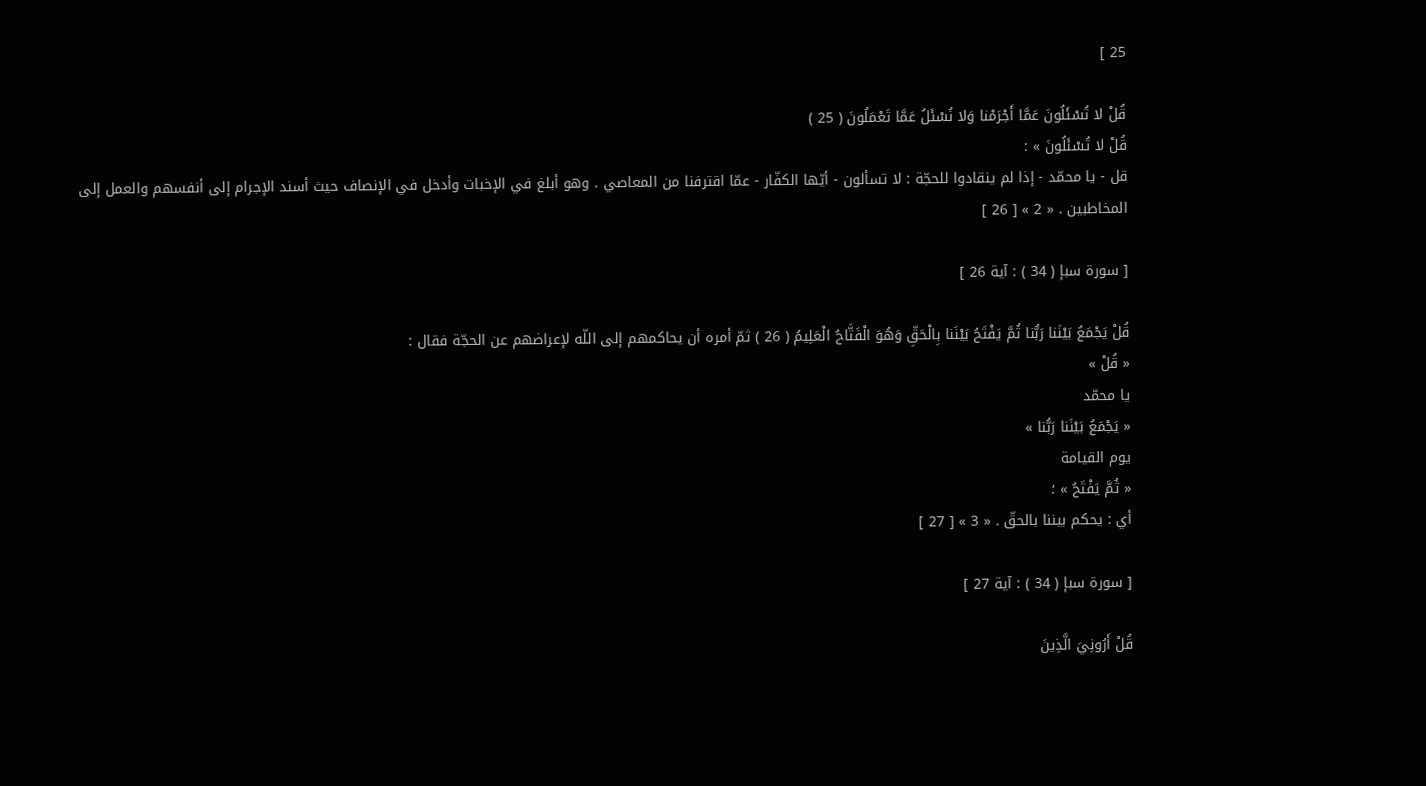25 ]

قُلْ لا تُسْئَلُونَ عَمَّا أَجْرَمْنا وَلا نُسْئَلُ عَمَّا تَعْمَلُونَ ( 25 )
قُلْ لا تُسْئَلُونَ » :
قل - يا محمّد - إذا لم ينقادوا للحجّة : لا تسألون - أيّها الكفّار - عمّا اقترفنا من المعاصي . وهو أبلغ في الإخبات وأدخل في الإنصاف حيث أسند الإجرام إلى أنفسهم والعمل إلى المخاطبين . « 2 » [ 26 ]

[ سورة سبإ ( 34 ) : آية 26 ]

قُلْ يَجْمَعُ بَيْنَنا رَبُّنا ثُمَّ يَفْتَحُ بَيْنَنا بِالْحَقِّ وَهُوَ الْفَتَّاحُ الْعَلِيمُ ( 26 ) ثمّ أمره أن يحاكمهم إلى اللّه لإعراضهم عن الحجّة فقال :
« قُلْ »
يا محمّد
« يَجْمَعُ بَيْنَنا رَبُّنا »
يوم القيامة
« ثُمَّ يَفْتَحُ » ؛
أي : يحكم بيننا بالحقّ . « 3 » [ 27 ]

[ سورة سبإ ( 34 ) : آية 27 ]

قُلْ أَرُونِيَ الَّذِينَ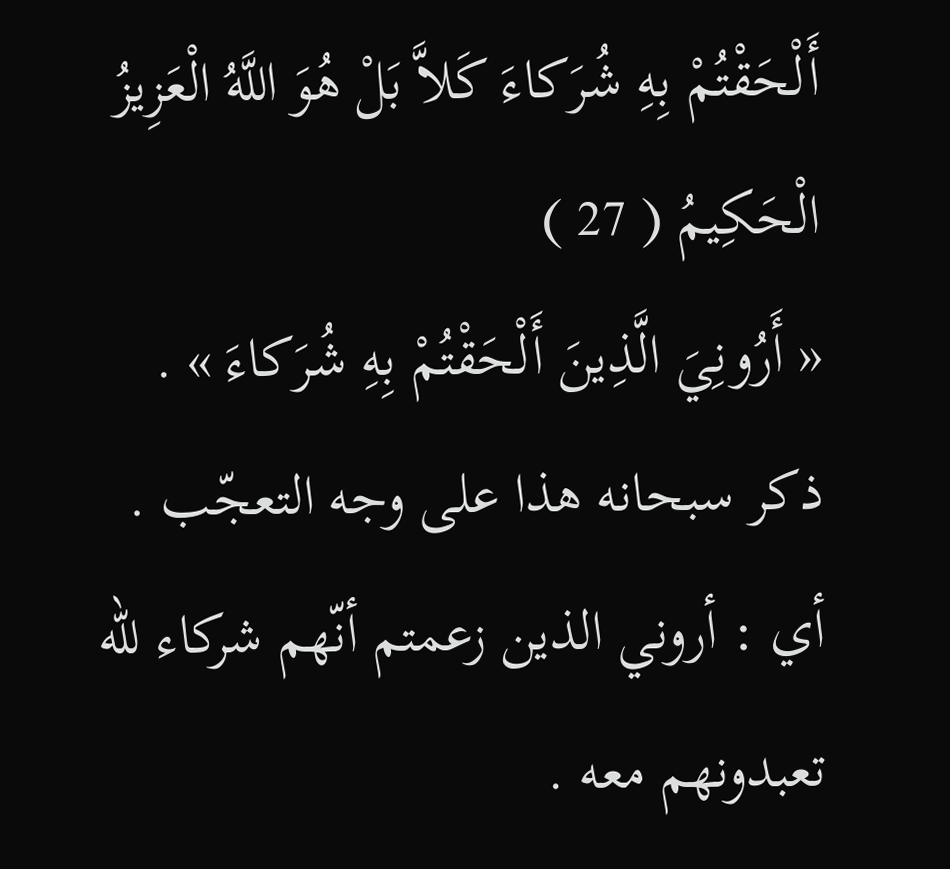أَلْحَقْتُمْ بِهِ شُرَكاءَ كَلاَّ بَلْ هُوَ اللَّهُ الْعَزِيزُ الْحَكِيمُ ( 27 )
« أَرُونِيَ الَّذِينَ أَلْحَقْتُمْ بِهِ شُرَكاءَ » .
ذكر سبحانه هذا على وجه التعجّب . أي : أروني الذين زعمتم أنّهم شركاء للّه تعبدونهم معه .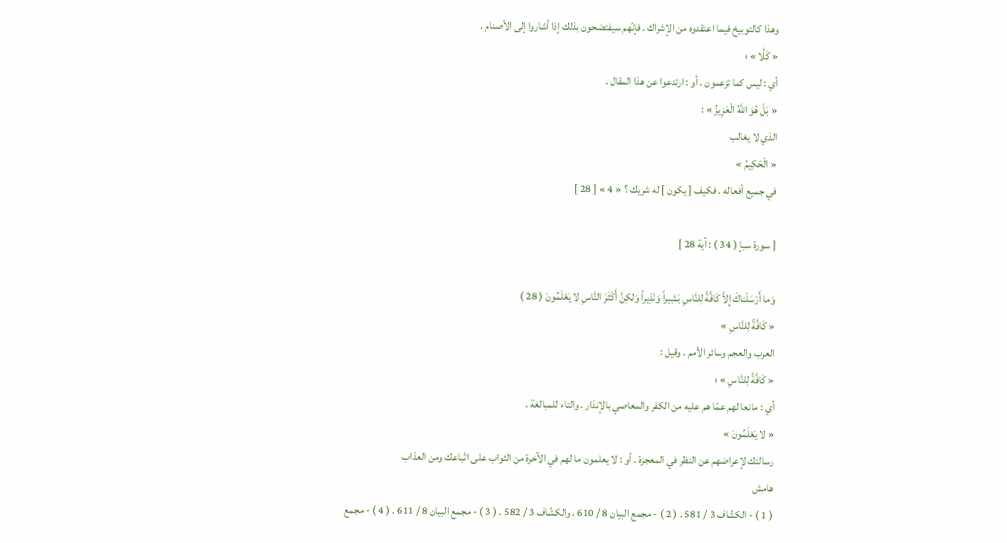وهذا كالتوبيخ فيما اعتقدوه من الإشراك . فإنّهم سيفتضحون بذلك إذا أشاروا إلى الأصنام .
« كَلَّا » ؛
أي : ليس كما تزعمون . أو : ارتدعوا عن هذا المقال .
« بَلْ هُوَ اللَّهُ الْعَزِيزُ » :
الذي لا يغالب
« الْحَكِيمُ »
في جميع أفعاله . فكيف [ يكون ] له شريك ؟ « 4 » [ 28 ]

[ سورة سبإ ( 34 ) : آية 28 ]

وَما أَرْسَلْناكَ إِلاَّ كَافَّةً لِلنَّاسِ بَشِيراً وَنَذِيراً وَلكِنَّ أَكْثَرَ النَّاسِ لا يَعْلَمُونَ ( 28 )
« كَافَّةً لِلنَّاسِ »
العرب والعجم وسائر الأمم . وقيل :
« كَافَّةً لِلنَّاسِ » ؛
أي : مانعا لهم عمّا هم عليه من الكفر والمعاصي بالإنذار . والتاء للمبالغة .
« لا يَعْلَمُونَ »
رسالتك لإعراضهم عن النظر في المعجزة . أو : لا يعلمون ما لهم في الآخرة من الثواب على اتّباعك ومن العذاب
هامش
( 1 ) - الكشّاف 3 / 581 . ( 2 ) - مجمع البيان 8 / 610 ، والكشّاف 3 / 582 . ( 3 ) - مجمع البيان 8 / 611 . ( 4 ) - مجمع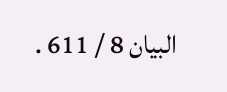البيان 8 / 611 .